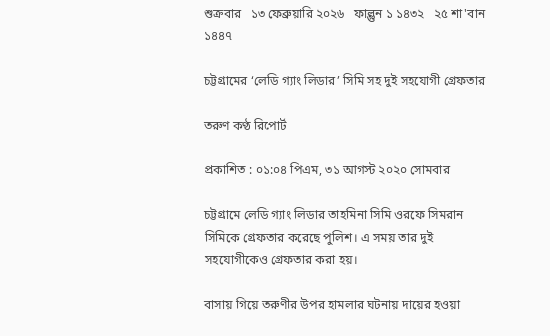শুক্রবার   ১৩ ফেব্রুয়ারি ২০২৬   ফাল্গুন ১ ১৪৩২   ২৫ শা'বান ১৪৪৭

চট্টগ্রামের ‘লেডি গ্যাং লিডার’ সিমি সহ দুই সহযোগী গ্রেফতার

তরুণ কণ্ঠ রিপোর্ট

প্রকাশিত : ০১:০৪ পিএম, ৩১ আগস্ট ২০২০ সোমবার

চট্টগ্রামে লেডি গ্যাং লিডার তাহমিনা সিমি ওরফে সিমরান সিমিকে গ্রেফতার করেছে পুলিশ। এ সময় তার দুই সহযোগীকেও গ্রেফতার করা হয়।

বাসায় গিয়ে তরুণীর উপর হামলার ঘটনায় দায়ের হওয়া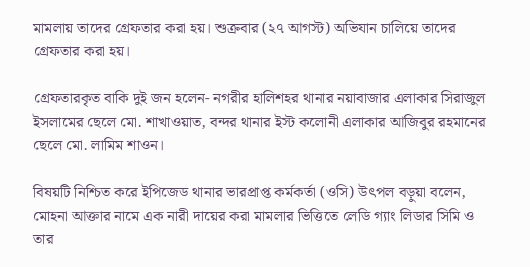মামলায় তাদের গ্রেফতার করা হয়। শুক্রবার (২৭ আগস্ট) অভিযান চালিয়ে তাদের গ্রেফতার করা হয়।

গ্রেফতারকৃত বাকি দুই জন হলেন- নগরীর হালিশহর থানার নয়াবাজার এলাকার সিরাজুল ইসলামের ছেলে মো. শাখাওয়াত, বন্দর থানার ইস্ট কলোনী এলাকার আজিবুর রহমানের ছেলে মো. লামিম শাওন।

বিষয়টি নিশ্চিত করে ইপিজেড থানার ভারপ্রাপ্ত কর্মকর্তা (ওসি) উৎপল বড়ুয়া বলেন, মোহনা আক্তার নামে এক নারী দায়ের করা মামলার ভিত্তিতে লেডি গ্যাং লিডার সিমি ও তার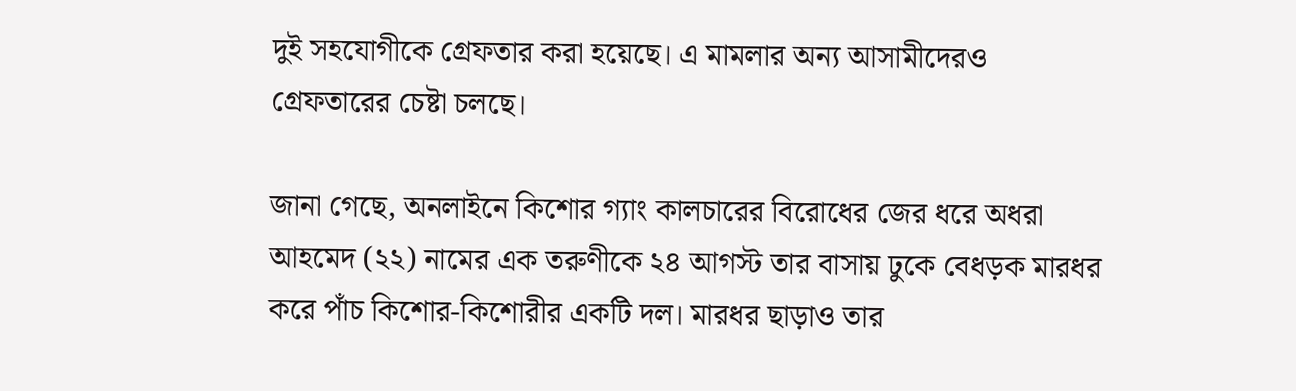দুই সহযোগীকে গ্রেফতার করা হয়েছে। এ মামলার অন্য আসামীদেরও গ্রেফতারের চেষ্টা চলছে।

জানা গেছে, অনলাইনে কিশোর গ্যাং কালচারের বিরোধের জের ধরে অধরা আহমেদ (২২) নামের এক তরুণীকে ২৪ আগস্ট তার বাসায় ঢুকে বেধড়ক মারধর করে পাঁচ কিশোর-কিশোরীর একটি দল। মারধর ছাড়াও তার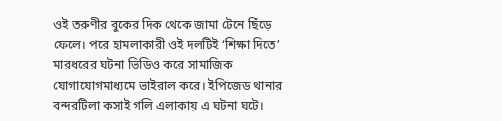ওই তরুণীর বুকের দিক থেকে জামা টেনে ছিঁড়ে ফেলে। পরে হামলাকারী ওই দলটিই ‘শিক্ষা দিতে’ মারধরের ঘটনা ভিডিও করে সামাজিক যোগাযোগমাধ্যমে ভাইরাল করে। ইপিজেড থানার বন্দরটিলা কসাই গলি এলাকায় এ ঘটনা ঘটে।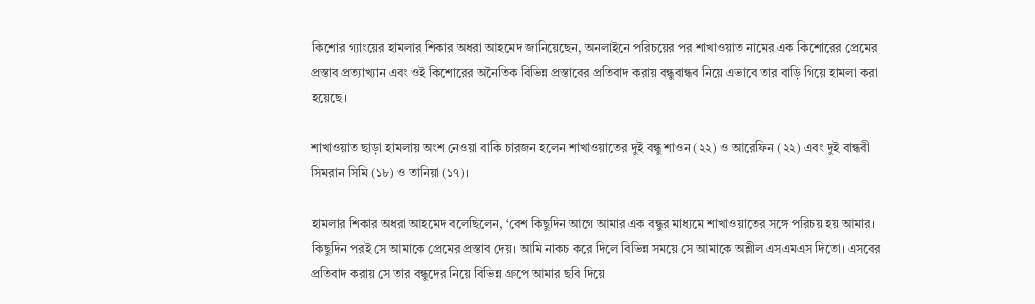কিশোর গ্যাংয়ের হামলার শিকার অধরা আহমেদ জানিয়েছেন, অনলাইনে পরিচয়ের পর শাখাওয়াত নামের এক কিশোরের প্রেমের প্রস্তাব প্রত্যাখ্যান এবং ওই কিশোরের অনৈতিক বিভিন্ন প্রস্তাবের প্রতিবাদ করায় বন্ধুবান্ধব নিয়ে এভাবে তার বাড়ি গিয়ে হামলা করা হয়েছে।

শাখাওয়াত ছাড়া হামলায় অংশ নেওয়া বাকি চারজন হলেন শাখাওয়াতের দুই বন্ধু শাওন (২২) ও আরেফিন (২২) এবং দুই বান্ধবী সিমরান সিমি (১৮) ও তানিয়া (১৭)।

হামলার শিকার অধরা আহমেদ বলেছিলেন, ‘বেশ কিছুদিন আগে আমার এক বন্ধুর মাধ্যমে শাখাওয়াতের সঙ্গে পরিচয় হয় আমার। কিছুদিন পরই সে আমাকে প্রেমের প্রস্তাব দেয়। আমি নাকচ করে দিলে বিভিন্ন সময়ে সে আমাকে অশ্লীল এসএমএস দিতো। এসবের প্রতিবাদ করায় সে তার বন্ধুদের নিয়ে বিভিন্ন গ্রুপে আমার ছবি দিয়ে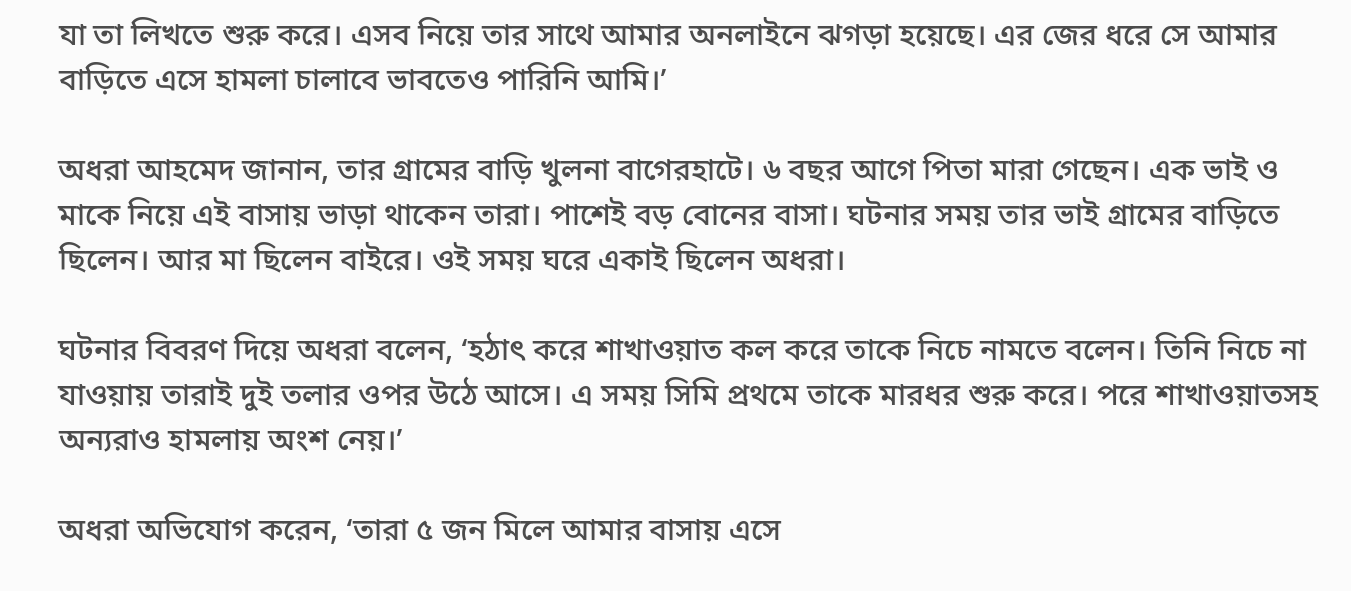যা তা লিখতে শুরু করে। এসব নিয়ে তার সাথে আমার অনলাইনে ঝগড়া হয়েছে। এর জের ধরে সে আমার বাড়িতে এসে হামলা চালাবে ভাবতেও পারিনি আমি।’

অধরা আহমেদ জানান, তার গ্রামের বাড়ি খুলনা বাগেরহাটে। ৬ বছর আগে পিতা মারা গেছেন। এক ভাই ও মাকে নিয়ে এই বাসায় ভাড়া থাকেন তারা। পাশেই বড় বোনের বাসা। ঘটনার সময় তার ভাই গ্রামের বাড়িতে ছিলেন। আর মা ছিলেন বাইরে। ওই সময় ঘরে একাই ছিলেন অধরা।

ঘটনার বিবরণ দিয়ে অধরা বলেন, ‘হঠাৎ করে শাখাওয়াত কল করে তাকে নিচে নামতে বলেন। তিনি নিচে না যাওয়ায় তারাই দুই তলার ওপর উঠে আসে। এ সময় সিমি প্রথমে তাকে মারধর শুরু করে। পরে শাখাওয়াতসহ অন্যরাও হামলায় অংশ নেয়।’

অধরা অভিযোগ করেন, ‘তারা ৫ জন মিলে আমার বাসায় এসে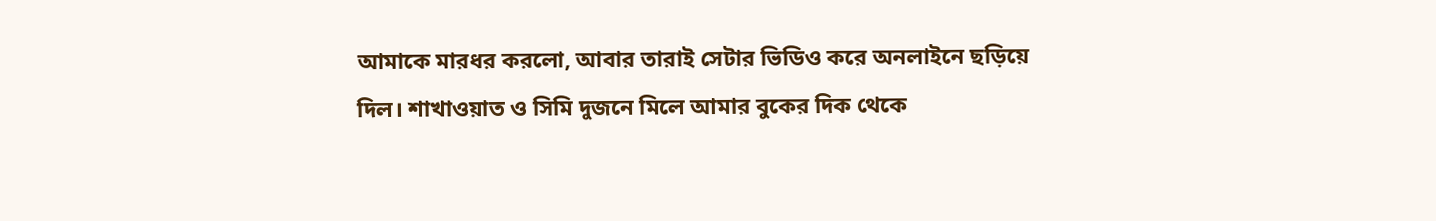আমাকে মারধর করলো, আবার তারাই সেটার ভিডিও করে অনলাইনে ছড়িয়ে দিল। শাখাওয়াত ও সিমি দুজনে মিলে আমার বুকের দিক থেকে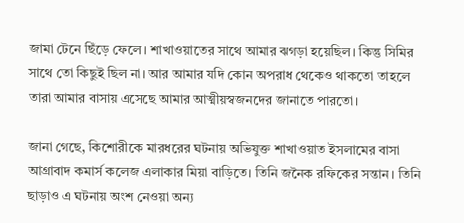জামা টেনে ছিঁড়ে ফেলে। শাখাওয়াতের সাথে আমার ঝগড়া হয়েছিল। কিন্তু সিমির সাথে তো কিছুই ছিল না। আর আমার যদি কোন অপরাধ থেকেও থাকতো তাহলে তারা আমার বাসায় এসেছে আমার আত্মীয়স্বজনদের জানাতে পারতো।

জানা গেছে, কিশোরীকে মারধরের ঘটনায় অভিযুক্ত শাখাওয়াত ইসলামের বাসা আগ্রাবাদ কমার্স কলেজ এলাকার মিয়া বাড়িতে। তিনি জনৈক রফিকের সন্তান। তিনি ছাড়াও এ ঘটনায় অংশ নেওয়া অন্য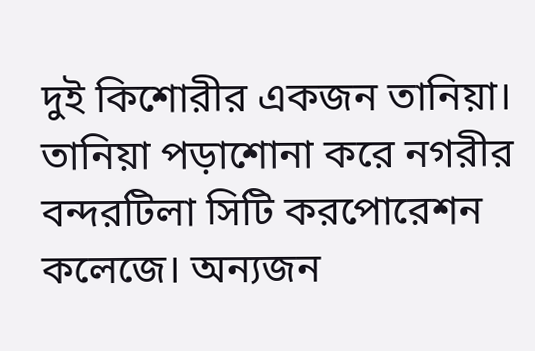দুই কিশোরীর একজন তানিয়া। তানিয়া পড়াশোনা করে নগরীর বন্দরটিলা সিটি করপোরেশন কলেজে। অন্যজন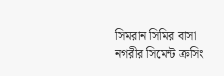সিমরান সিমির বাসা নগরীর সিমেন্ট ক্রসিং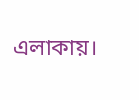এলাকায়।